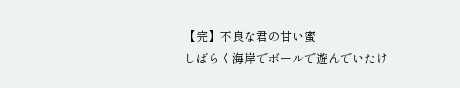【完】不良な君の甘い蜜
しばらく海岸でボールで遊んでいたけ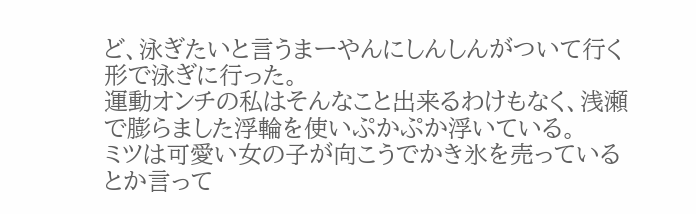ど、泳ぎたいと言うまーやんにしんしんがついて行く形で泳ぎに行った。
運動オンチの私はそんなこと出来るわけもなく、浅瀬で膨らました浮輪を使いぷかぷか浮いている。
ミツは可愛い女の子が向こうでかき氷を売っているとか言って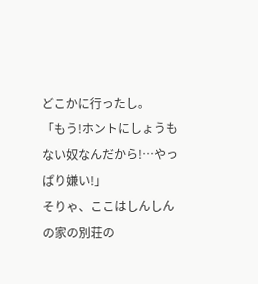どこかに行ったし。
「もう!ホントにしょうもない奴なんだから!…やっぱり嫌い!」
そりゃ、ここはしんしんの家の別荘の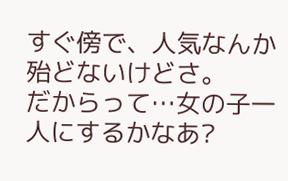すぐ傍で、人気なんか殆どないけどさ。
だからって…女の子一人にするかなあ?